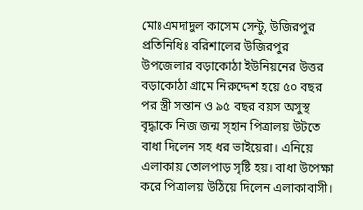মোঃএমদাদুল কাসেম সেন্টু, উজিরপুর প্রতিনিধিঃ বরিশালের উজিরপুর উপজেলার বড়াকোঠা ইউনিয়নের উত্তর বড়াকোঠা গ্রামে নিরুদ্দেশ হয়ে ৫০ বছর পর স্ত্রী সন্তান ও ৯৫ বছর বয়স অসুস্থ বৃদ্ধাকে নিজ জন্ম স্হান পিত্রালয় উটতে বাধা দিলেন সহ ধর ভাইয়েরা। এনিয়ে এলাকায় তোলপাড় সৃষ্টি হয়। বাধা উপেক্ষা করে পিত্রালয় উঠিয়ে দিলেন এলাকাবাসী।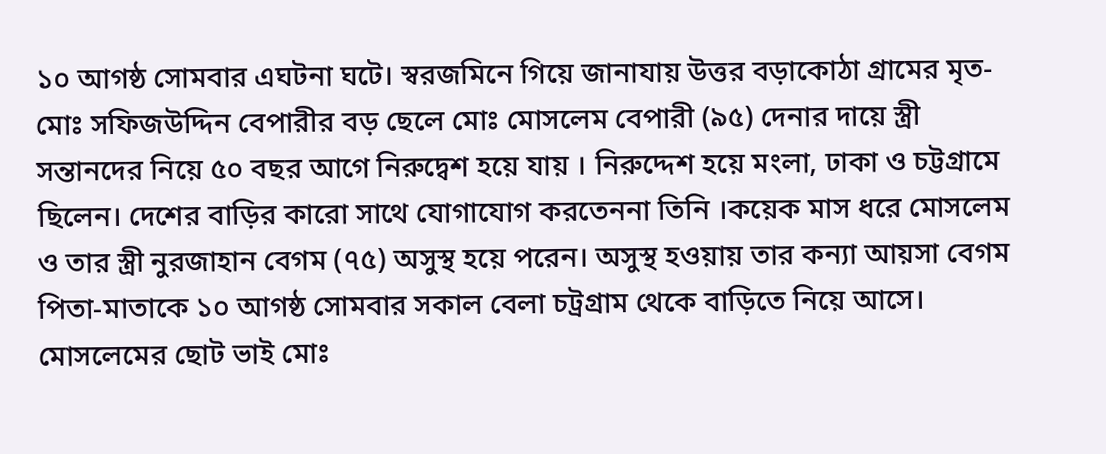১০ আগষ্ঠ সোমবার এঘটনা ঘটে। স্বরজমিনে গিয়ে জানাযায় উত্তর বড়াকোঠা গ্রামের মৃত-মোঃ সফিজউদ্দিন বেপারীর বড় ছেলে মোঃ মোসলেম বেপারী (৯৫) দেনার দায়ে স্ত্রী সন্তানদের নিয়ে ৫০ বছর আগে নিরুদ্বেশ হয়ে যায় । নিরুদ্দেশ হয়ে মংলা, ঢাকা ও চট্টগ্রামে ছিলেন। দেশের বাড়ির কারো সাথে যোগাযোগ করতেননা তিনি ।কয়েক মাস ধরে মোসলেম ও তার স্ত্রী নুরজাহান বেগম (৭৫) অসুস্থ হয়ে পরেন। অসুস্থ হওয়ায় তার কন্যা আয়সা বেগম পিতা-মাতাকে ১০ আগষ্ঠ সোমবার সকাল বেলা চট্রগ্রাম থেকে বাড়িতে নিয়ে আসে। মোসলেমের ছোট ভাই মোঃ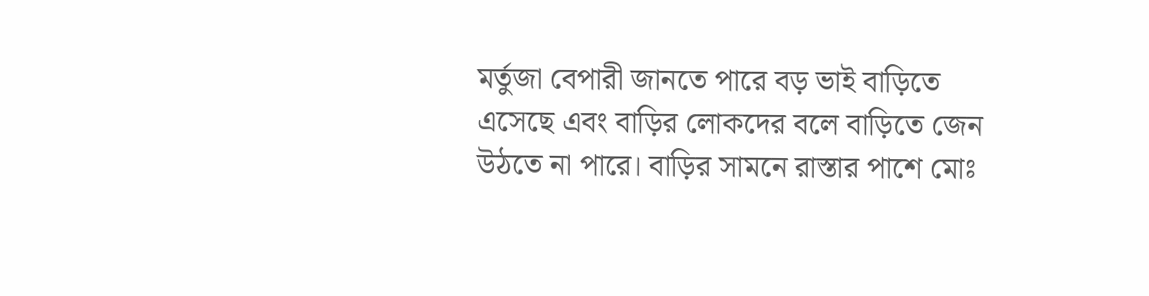মর্তুজা বেপারী জানতে পারে বড় ভাই বাড়িতে এসেছে এবং বাড়ির লোকদের বলে বাড়িতে জেন উঠতে না পারে। বাড়ির সামনে রাস্তার পাশে মোঃ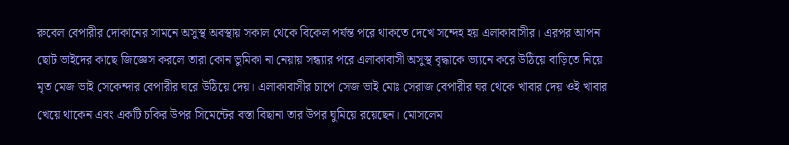রুবেল বেপারীর দোকানের সামনে অসুস্থ অবস্থায় সকাল থেকে বিকেল পর্যন্ত পরে থাকতে দেখে সন্দেহ হয় এলাকাবাসীর। এরপর আপন ছোট ভাইদের কাছে জিজ্ঞেস করলে তারা কোন ভুমিকা না নেয়ায় সন্ধ্যার পরে এলাকাবাসী অসুস্থ বৃদ্ধাকে ভ্য্যনে করে উঠিয়ে বাড়িতে নিয়ে মৃত মেজ ভাই সেকেন্দার বেপারীর ঘরে উঠিয়ে দেয়। এলাকাবাসীর চাপে সেজ ভাই মোঃ সেরাজ বেপারীর ঘর থেকে খাবার দেয় ওই খাবার খেয়ে থাকেন এবং একটি চকির উপর সিমেন্টের বস্তা বিছানা তার উপর ঘুমিয়ে রয়েছেন। মোসলেম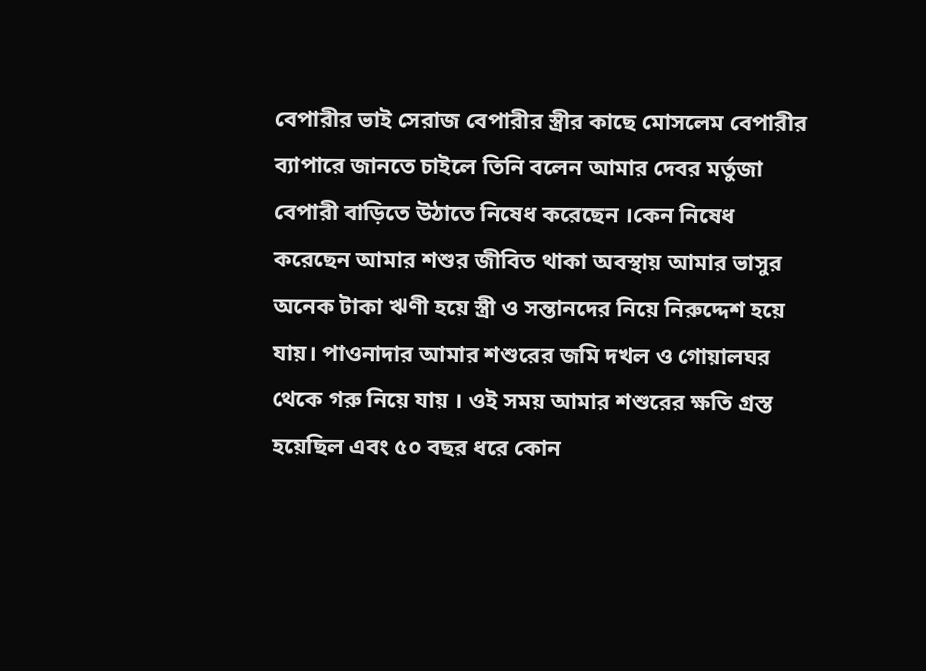বেপারীর ভাই সেরাজ বেপারীর স্ত্রীর কাছে মোসলেম বেপারীর ব্যাপারে জানতে চাইলে তিনি বলেন আমার দেবর মর্তুজা বেপারী বাড়িতে উঠাতে নিষেধ করেছেন ।কেন নিষেধ করেছেন আমার শশুর জীবিত থাকা অবস্থায় আমার ভাসুর অনেক টাকা ঋণী হয়ে স্ত্রী ও সন্তানদের নিয়ে নিরুদ্দেশ হয়ে যায়। পাওনাদার আমার শশুরের জমি দখল ও গোয়ালঘর থেকে গরু নিয়ে যায় । ওই সময় আমার শশুরের ক্ষতি গ্রস্ত হয়েছিল এবং ৫০ বছর ধরে কোন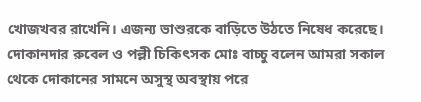খোজখবর রাখেনি। এজন্য ভাশুরকে বাড়িতে উঠতে নিষেধ করেছে। দোকানদার রুবেল ও পল্লী চিকিৎসক মোঃ বাচ্চু বলেন আমরা সকাল থেকে দোকানের সামনে অসুস্থ অবস্থায় পরে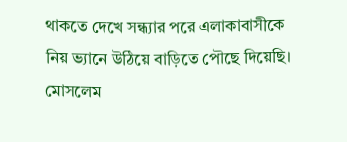থাকতে দেখে সন্ধ্যার পরে এলাকাবাসীকে নিয় ভ্যানে উঠিয়ে বাড়িতে পৌছে দিয়েছি। মোসলেম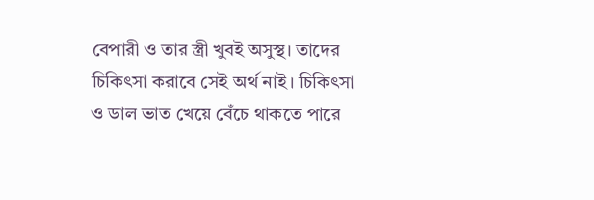বেপারী ও তার স্ত্রী খুবই অসুস্থ। তাদের চিকিৎসা করাবে সেই অর্থ নাই। চিকিৎসা ও ডাল ভাত খেয়ে বেঁচে থাকতে পারে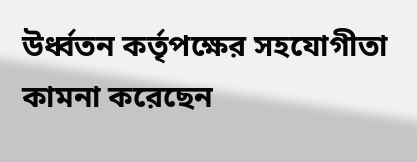উর্ধ্বতন কর্তৃপক্ষের সহযোগীতা কামনা করেছেন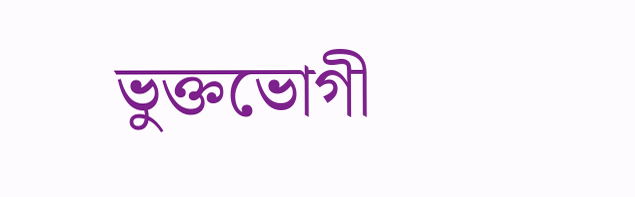ভুক্তভোগী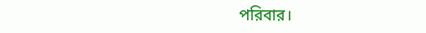পরিবার।